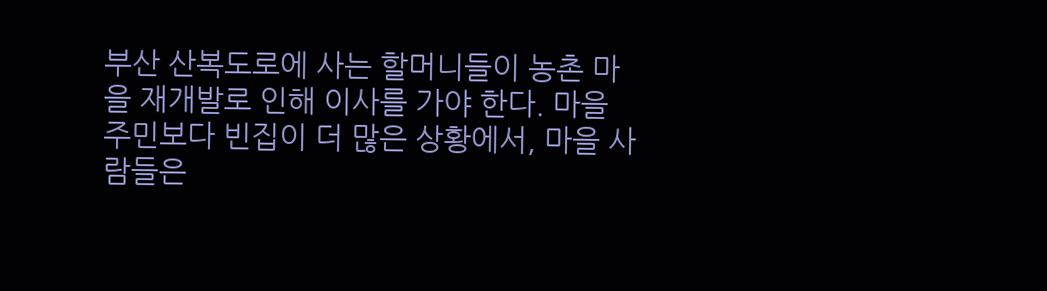부산 산복도로에 사는 할머니들이 농촌 마을 재개발로 인해 이사를 가야 한다. 마을 주민보다 빈집이 더 많은 상황에서, 마을 사람들은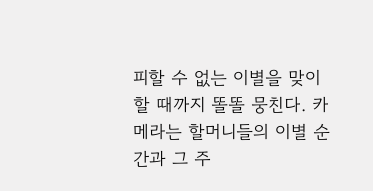피할 수 없는 이별을 맞이할 때까지 똘똘 뭉친다. 카메라는 할머니들의 이별 순간과 그 주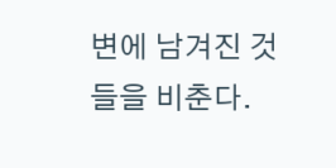변에 남겨진 것들을 비춘다.